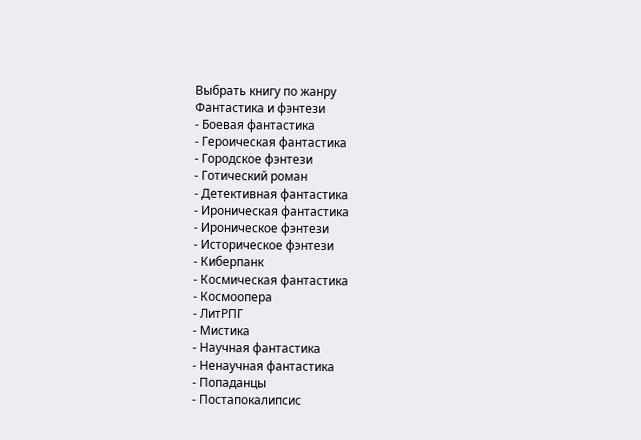Выбрать книгу по жанру
Фантастика и фэнтези
- Боевая фантастика
- Героическая фантастика
- Городское фэнтези
- Готический роман
- Детективная фантастика
- Ироническая фантастика
- Ироническое фэнтези
- Историческое фэнтези
- Киберпанк
- Космическая фантастика
- Космоопера
- ЛитРПГ
- Мистика
- Научная фантастика
- Ненаучная фантастика
- Попаданцы
- Постапокалипсис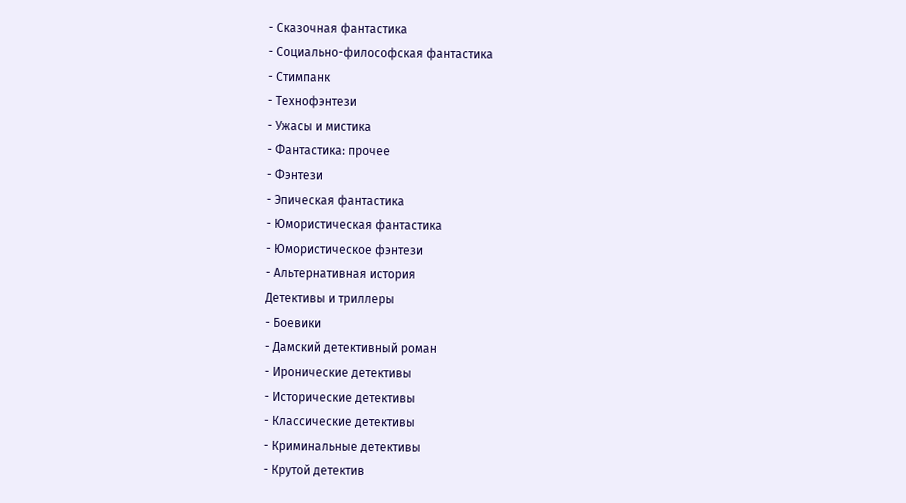- Сказочная фантастика
- Социально-философская фантастика
- Стимпанк
- Технофэнтези
- Ужасы и мистика
- Фантастика: прочее
- Фэнтези
- Эпическая фантастика
- Юмористическая фантастика
- Юмористическое фэнтези
- Альтернативная история
Детективы и триллеры
- Боевики
- Дамский детективный роман
- Иронические детективы
- Исторические детективы
- Классические детективы
- Криминальные детективы
- Крутой детектив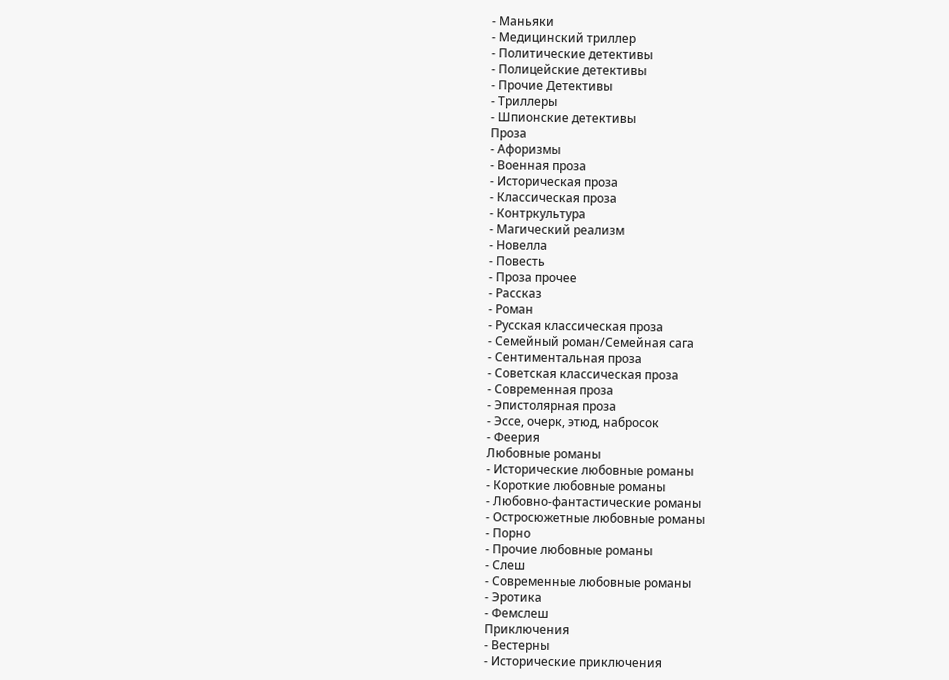- Маньяки
- Медицинский триллер
- Политические детективы
- Полицейские детективы
- Прочие Детективы
- Триллеры
- Шпионские детективы
Проза
- Афоризмы
- Военная проза
- Историческая проза
- Классическая проза
- Контркультура
- Магический реализм
- Новелла
- Повесть
- Проза прочее
- Рассказ
- Роман
- Русская классическая проза
- Семейный роман/Семейная сага
- Сентиментальная проза
- Советская классическая проза
- Современная проза
- Эпистолярная проза
- Эссе, очерк, этюд, набросок
- Феерия
Любовные романы
- Исторические любовные романы
- Короткие любовные романы
- Любовно-фантастические романы
- Остросюжетные любовные романы
- Порно
- Прочие любовные романы
- Слеш
- Современные любовные романы
- Эротика
- Фемслеш
Приключения
- Вестерны
- Исторические приключения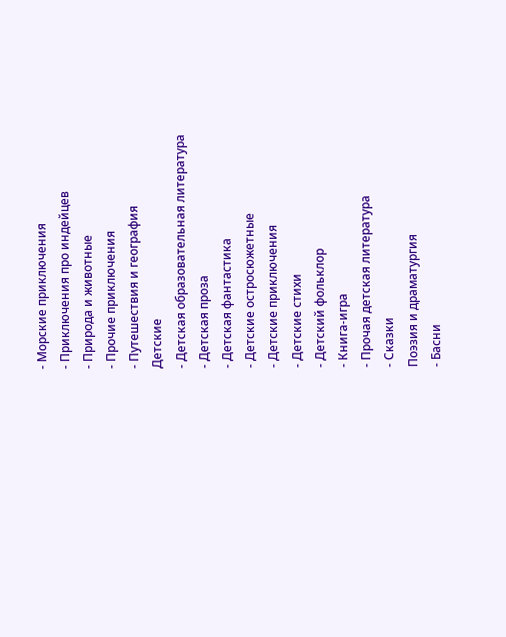- Морские приключения
- Приключения про индейцев
- Природа и животные
- Прочие приключения
- Путешествия и география
Детские
- Детская образовательная литература
- Детская проза
- Детская фантастика
- Детские остросюжетные
- Детские приключения
- Детские стихи
- Детский фольклор
- Книга-игра
- Прочая детская литература
- Сказки
Поэзия и драматургия
- Басни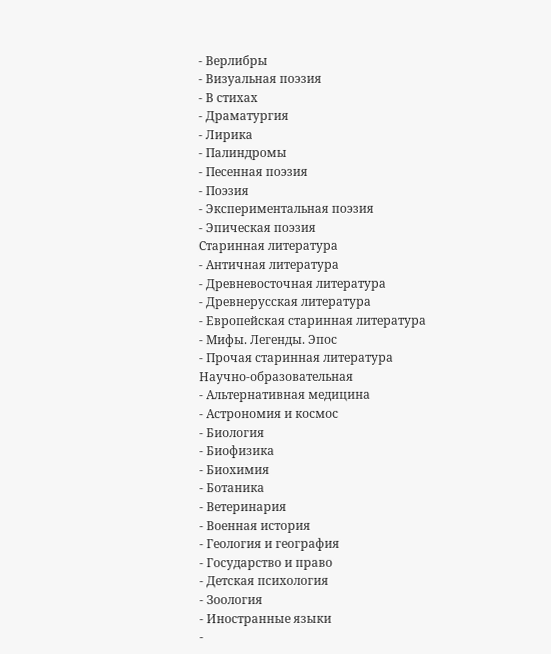- Верлибры
- Визуальная поэзия
- В стихах
- Драматургия
- Лирика
- Палиндромы
- Песенная поэзия
- Поэзия
- Экспериментальная поэзия
- Эпическая поэзия
Старинная литература
- Античная литература
- Древневосточная литература
- Древнерусская литература
- Европейская старинная литература
- Мифы. Легенды. Эпос
- Прочая старинная литература
Научно-образовательная
- Альтернативная медицина
- Астрономия и космос
- Биология
- Биофизика
- Биохимия
- Ботаника
- Ветеринария
- Военная история
- Геология и география
- Государство и право
- Детская психология
- Зоология
- Иностранные языки
-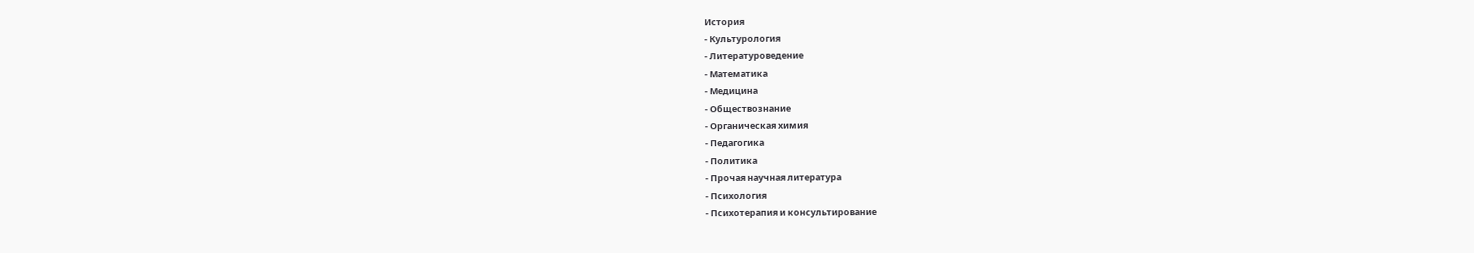История
- Культурология
- Литературоведение
- Математика
- Медицина
- Обществознание
- Органическая химия
- Педагогика
- Политика
- Прочая научная литература
- Психология
- Психотерапия и консультирование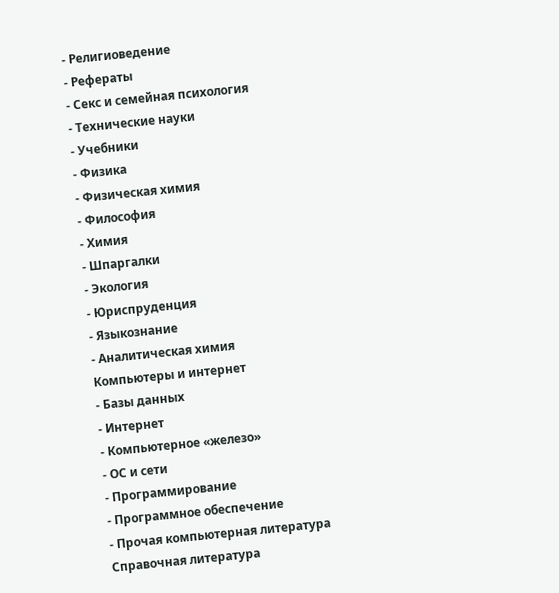- Религиоведение
- Рефераты
- Секс и семейная психология
- Технические науки
- Учебники
- Физика
- Физическая химия
- Философия
- Химия
- Шпаргалки
- Экология
- Юриспруденция
- Языкознание
- Аналитическая химия
Компьютеры и интернет
- Базы данных
- Интернет
- Компьютерное «железо»
- ОС и сети
- Программирование
- Программное обеспечение
- Прочая компьютерная литература
Справочная литература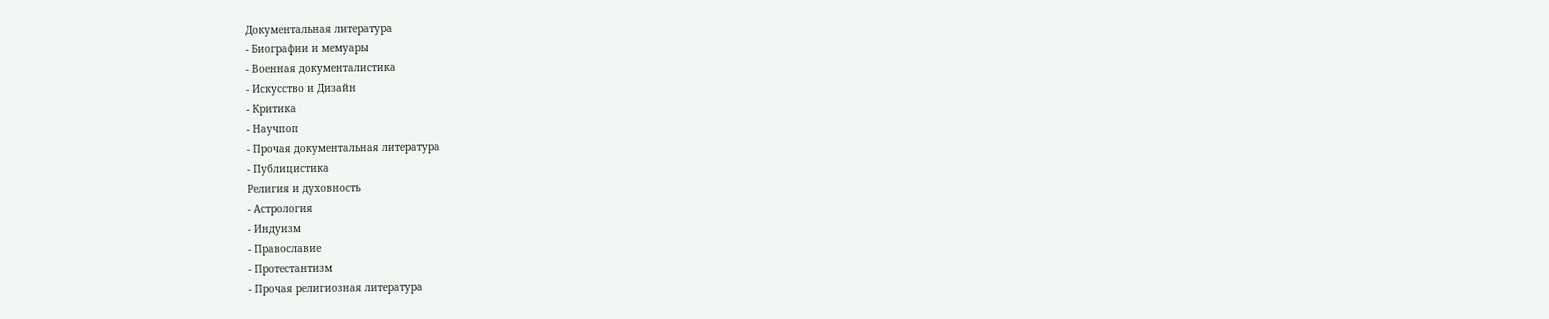Документальная литература
- Биографии и мемуары
- Военная документалистика
- Искусство и Дизайн
- Критика
- Научпоп
- Прочая документальная литература
- Публицистика
Религия и духовность
- Астрология
- Индуизм
- Православие
- Протестантизм
- Прочая религиозная литература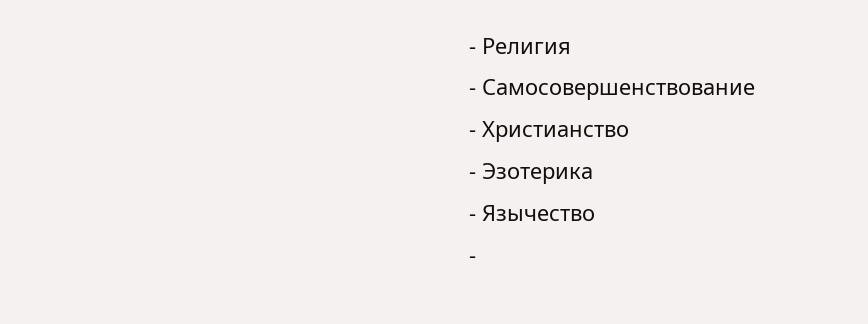- Религия
- Самосовершенствование
- Христианство
- Эзотерика
- Язычество
-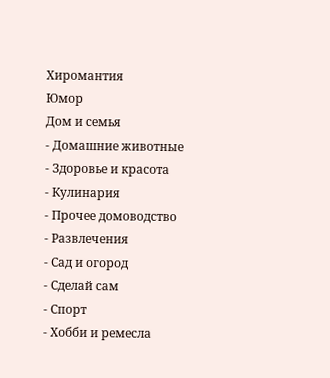Хиромантия
Юмор
Дом и семья
- Домашние животные
- Здоровье и красота
- Кулинария
- Прочее домоводство
- Развлечения
- Сад и огород
- Сделай сам
- Спорт
- Хобби и ремесла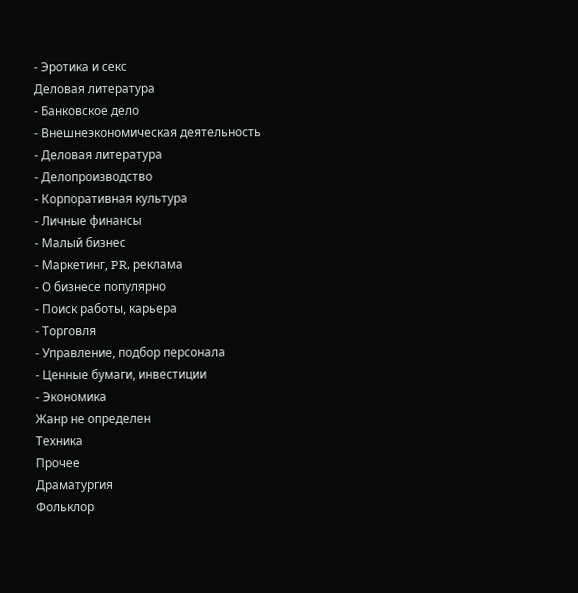- Эротика и секс
Деловая литература
- Банковское дело
- Внешнеэкономическая деятельность
- Деловая литература
- Делопроизводство
- Корпоративная культура
- Личные финансы
- Малый бизнес
- Маркетинг, PR, реклама
- О бизнесе популярно
- Поиск работы, карьера
- Торговля
- Управление, подбор персонала
- Ценные бумаги, инвестиции
- Экономика
Жанр не определен
Техника
Прочее
Драматургия
Фольклор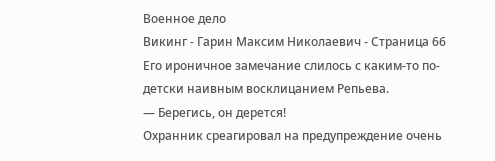Военное дело
Викинг - Гарин Максим Николаевич - Страница 66
Его ироничное замечание слилось с каким-то по-детски наивным восклицанием Репьева.
— Берегись, он дерется!
Охранник среагировал на предупреждение очень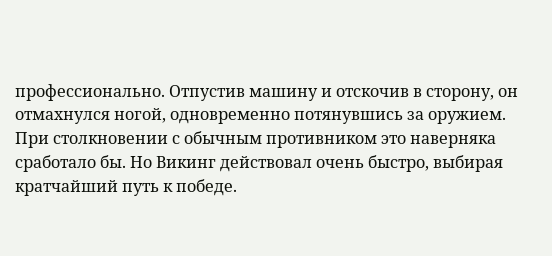профессионально. Отпустив машину и отскочив в сторону, он отмахнулся ногой, одновременно потянувшись за оружием. При столкновении с обычным противником это наверняка сработало бы. Но Викинг действовал очень быстро, выбирая кратчайший путь к победе.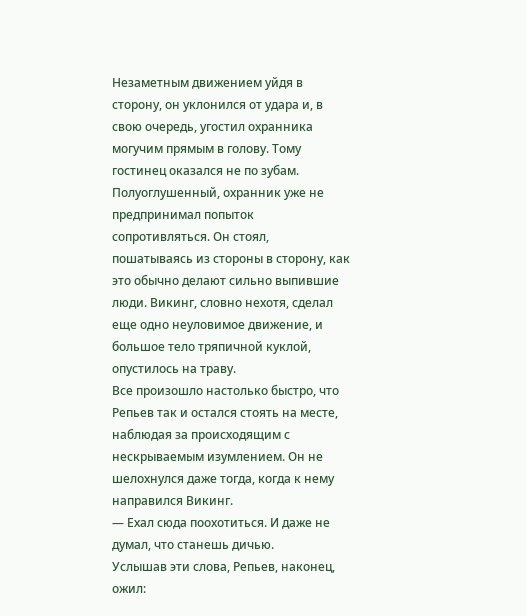Незаметным движением уйдя в сторону, он уклонился от удара и, в свою очередь, угостил охранника могучим прямым в голову. Тому гостинец оказался не по зубам. Полуоглушенный, охранник уже не предпринимал попыток сопротивляться. Он стоял, пошатываясь из стороны в сторону, как это обычно делают сильно выпившие люди. Викинг, словно нехотя, сделал еще одно неуловимое движение, и большое тело тряпичной куклой, опустилось на траву.
Все произошло настолько быстро, что Репьев так и остался стоять на месте, наблюдая за происходящим с нескрываемым изумлением. Он не шелохнулся даже тогда, когда к нему направился Викинг.
— Ехал сюда поохотиться. И даже не думал, что станешь дичью.
Услышав эти слова, Репьев, наконец, ожил: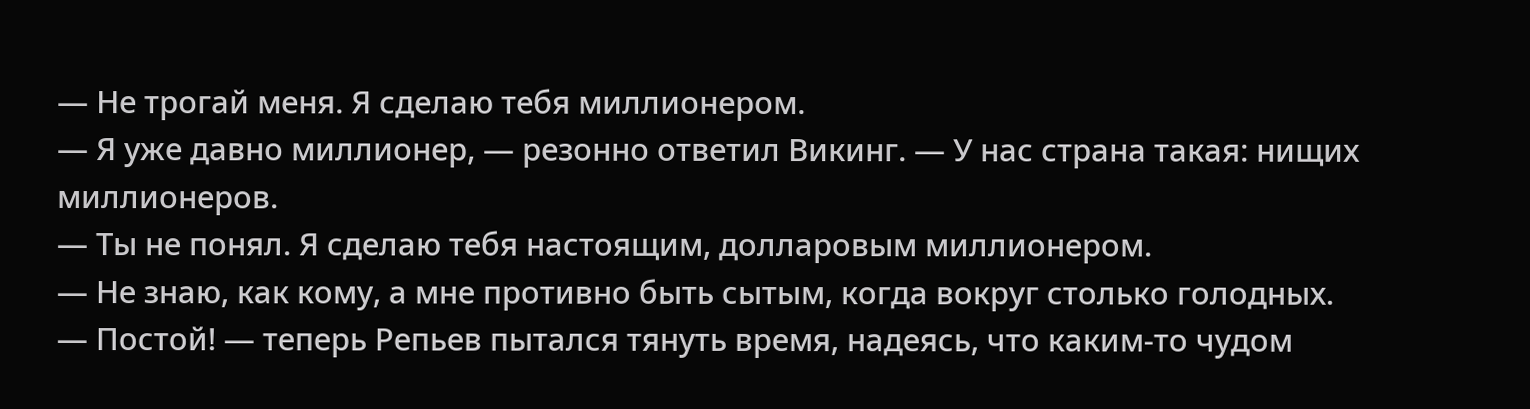— Не трогай меня. Я сделаю тебя миллионером.
— Я уже давно миллионер, — резонно ответил Викинг. — У нас страна такая: нищих миллионеров.
— Ты не понял. Я сделаю тебя настоящим, долларовым миллионером.
— Не знаю, как кому, а мне противно быть сытым, когда вокруг столько голодных.
— Постой! — теперь Репьев пытался тянуть время, надеясь, что каким-то чудом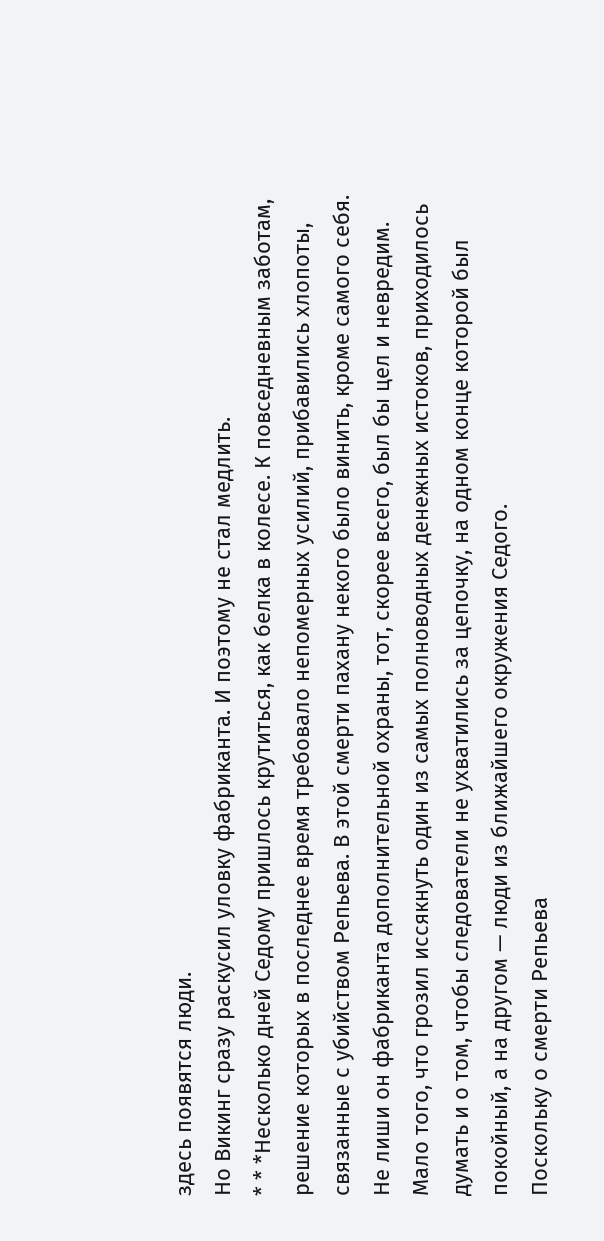здесь появятся люди.
Но Викинг сразу раскусил уловку фабриканта. И поэтому не стал медлить.
* * *Несколько дней Седому пришлось крутиться, как белка в колесе. К повседневным заботам, решение которых в последнее время требовало непомерных усилий, прибавились хлопоты, связанные с убийством Репьева. В этой смерти пахану некого было винить, кроме самого себя. Не лиши он фабриканта дополнительной охраны, тот, скорее всего, был бы цел и невредим. Мало того, что грозил иссякнуть один из самых полноводных денежных истоков, приходилось думать и о том, чтобы следователи не ухватились за цепочку, на одном конце которой был покойный, а на другом — люди из ближайшего окружения Седого.
Поскольку о смерти Репьева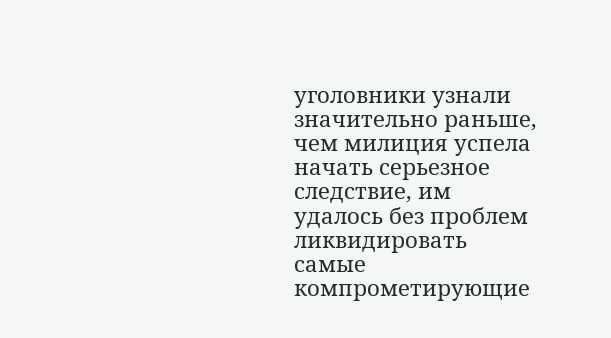уголовники узнали значительно раньше, чем милиция успела начать серьезное следствие, им удалось без проблем ликвидировать самые компрометирующие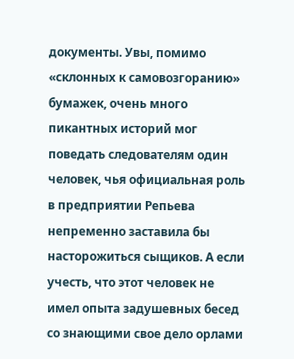документы. Увы, помимо «склонных к самовозгоранию» бумажек, очень много пикантных историй мог поведать следователям один человек, чья официальная роль в предприятии Репьева непременно заставила бы насторожиться сыщиков. А если учесть, что этот человек не имел опыта задушевных бесед со знающими свое дело орлами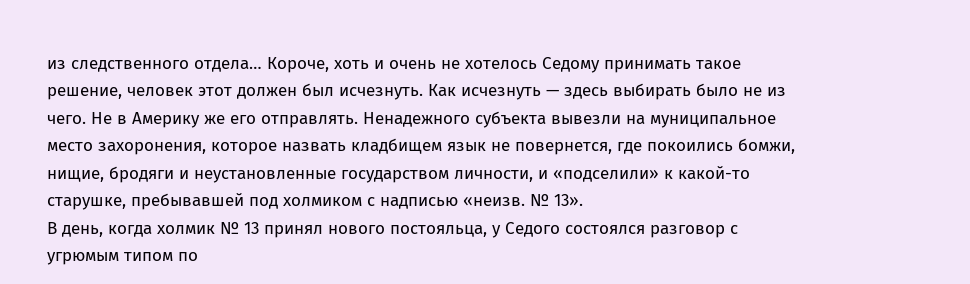из следственного отдела… Короче, хоть и очень не хотелось Седому принимать такое решение, человек этот должен был исчезнуть. Как исчезнуть — здесь выбирать было не из чего. Не в Америку же его отправлять. Ненадежного субъекта вывезли на муниципальное место захоронения, которое назвать кладбищем язык не повернется, где покоились бомжи, нищие, бродяги и неустановленные государством личности, и «подселили» к какой-то старушке, пребывавшей под холмиком с надписью «неизв. № 13».
В день, когда холмик № 13 принял нового постояльца, у Седого состоялся разговор с угрюмым типом по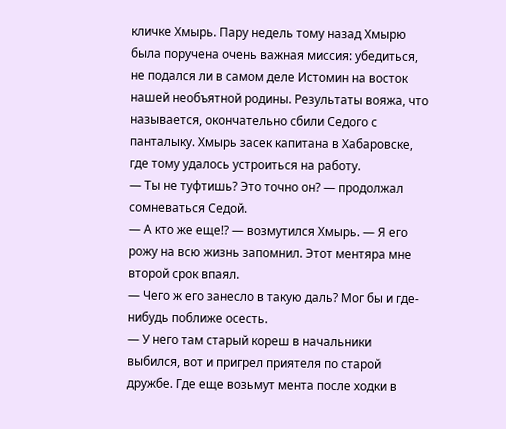кличке Хмырь. Пару недель тому назад Хмырю была поручена очень важная миссия: убедиться, не подался ли в самом деле Истомин на восток нашей необъятной родины. Результаты вояжа, что называется, окончательно сбили Седого с панталыку. Хмырь засек капитана в Хабаровске, где тому удалось устроиться на работу.
— Ты не туфтишь? Это точно он? — продолжал сомневаться Седой.
— А кто же еще!? — возмутился Хмырь. — Я его рожу на всю жизнь запомнил. Этот ментяра мне второй срок впаял.
— Чего ж его занесло в такую даль? Мог бы и где-нибудь поближе осесть.
— У него там старый кореш в начальники выбился, вот и пригрел приятеля по старой дружбе. Где еще возьмут мента после ходки в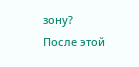зону?
После этой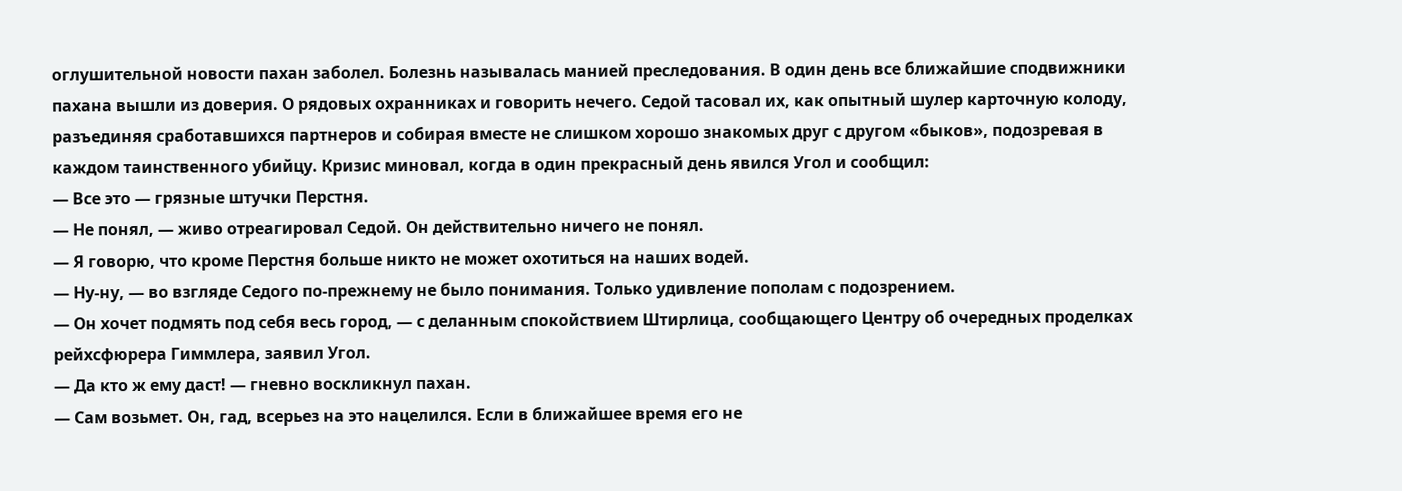оглушительной новости пахан заболел. Болезнь называлась манией преследования. В один день все ближайшие сподвижники пахана вышли из доверия. О рядовых охранниках и говорить нечего. Седой тасовал их, как опытный шулер карточную колоду, разъединяя сработавшихся партнеров и собирая вместе не слишком хорошо знакомых друг с другом «быков», подозревая в каждом таинственного убийцу. Кризис миновал, когда в один прекрасный день явился Угол и сообщил:
— Все это — грязные штучки Перстня.
— Не понял, — живо отреагировал Седой. Он действительно ничего не понял.
— Я говорю, что кроме Перстня больше никто не может охотиться на наших водей.
— Ну-ну, — во взгляде Седого по-прежнему не было понимания. Только удивление пополам с подозрением.
— Он хочет подмять под себя весь город, — с деланным спокойствием Штирлица, сообщающего Центру об очередных проделках рейхсфюрера Гиммлера, заявил Угол.
— Да кто ж ему даст! — гневно воскликнул пахан.
— Сам возьмет. Он, гад, всерьез на это нацелился. Если в ближайшее время его не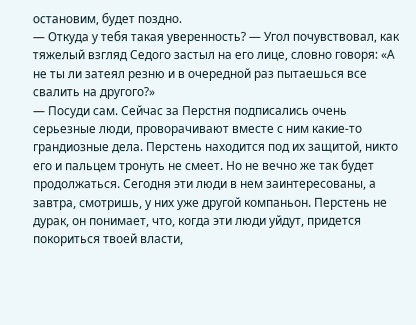остановим, будет поздно.
— Откуда у тебя такая уверенность? — Угол почувствовал, как тяжелый взгляд Седого застыл на его лице, словно говоря: «А не ты ли затеял резню и в очередной раз пытаешься все свалить на другого?»
— Посуди сам. Сейчас за Перстня подписались очень серьезные люди, проворачивают вместе с ним какие-то грандиозные дела. Перстень находится под их защитой, никто его и пальцем тронуть не смеет. Но не вечно же так будет продолжаться. Сегодня эти люди в нем заинтересованы, а завтра, смотришь, у них уже другой компаньон. Перстень не дурак, он понимает, что, когда эти люди уйдут, придется покориться твоей власти,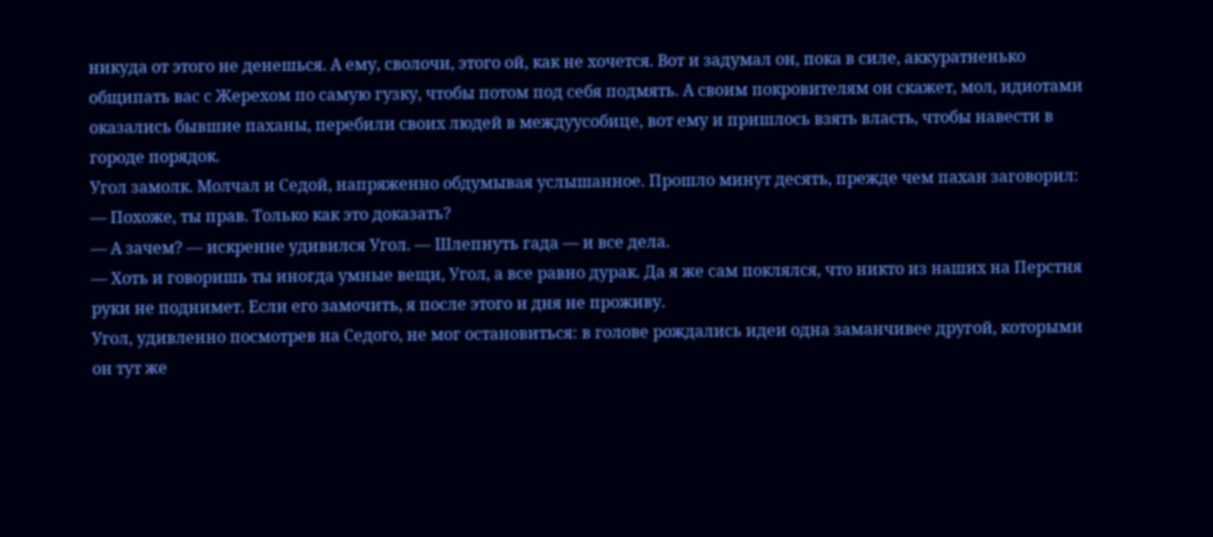никуда от этого не денешься. А ему, сволочи, этого ой, как не хочется. Вот и задумал он, пока в силе, аккуратненько общипать вас с Жерехом по самую гузку, чтобы потом под себя подмять. А своим покровителям он скажет, мол, идиотами оказались бывшие паханы, перебили своих людей в междуусобице, вот ему и пришлось взять власть, чтобы навести в городе порядок.
Угол замолк. Молчал и Седой, напряженно обдумывая услышанное. Прошло минут десять, прежде чем пахан заговорил:
— Похоже, ты прав. Только как это доказать?
— А зачем? — искренне удивился Угол. — Шлепнуть гада — и все дела.
— Хоть и говоришь ты иногда умные вещи, Угол, а все равно дурак. Да я же сам поклялся, что никто из наших на Перстня руки не поднимет. Если его замочить, я после этого и дня не проживу.
Угол, удивленно посмотрев на Седого, не мог остановиться: в голове рождались идеи одна заманчивее другой, которыми он тут же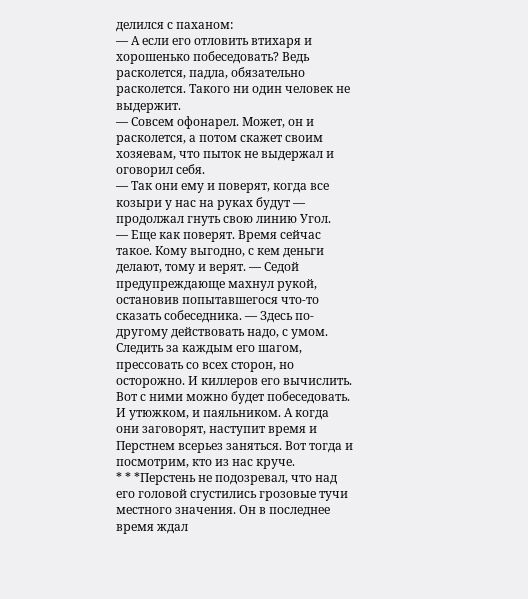делился с паханом:
— А если его отловить втихаря и хорошенько побеседовать? Ведь расколется, падла, обязательно расколется. Такого ни один человек не выдержит.
— Совсем офонарел. Может, он и расколется, а потом скажет своим хозяевам, что пыток не выдержал и оговорил себя.
— Так они ему и поверят, когда все козыри у нас на руках будут — продолжал гнуть свою линию Угол.
— Еще как поверят. Время сейчас такое. Кому выгодно, с кем деньги делают, тому и верят. — Седой предупреждающе махнул рукой, остановив попытавшегося что-то сказать собеседника. — Здесь по-другому действовать надо, с умом. Следить за каждым его шагом, прессовать со всех сторон, но осторожно. И киллеров его вычислить. Вот с ними можно будет побеседовать. И утюжком, и паяльником. А когда они заговорят, наступит время и Перстнем всерьез заняться. Вот тогда и посмотрим, кто из нас круче.
* * *Перстень не подозревал, что над его головой сгустились грозовые тучи местного значения. Он в последнее время ждал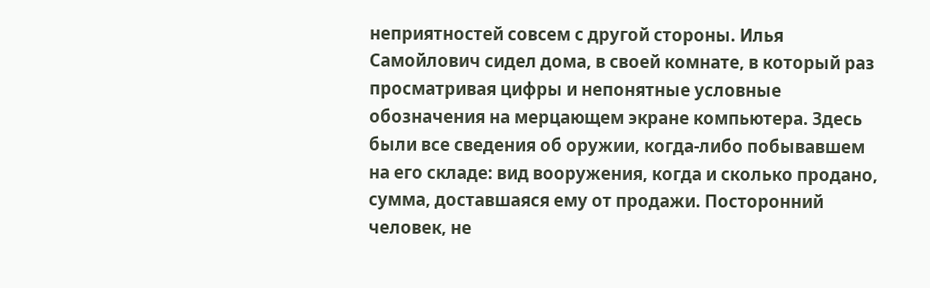неприятностей совсем с другой стороны. Илья Самойлович сидел дома, в своей комнате, в который раз просматривая цифры и непонятные условные обозначения на мерцающем экране компьютера. Здесь были все сведения об оружии, когда-либо побывавшем на его складе: вид вооружения, когда и сколько продано, сумма, доставшаяся ему от продажи. Посторонний человек, не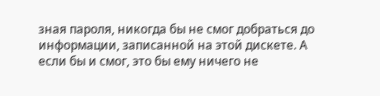зная пароля, никогда бы не смог добраться до информации, записанной на этой дискете. А если бы и смог, это бы ему ничего не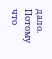дало. Потому что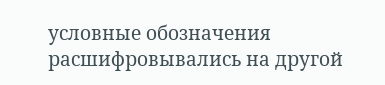условные обозначения расшифровывались на другой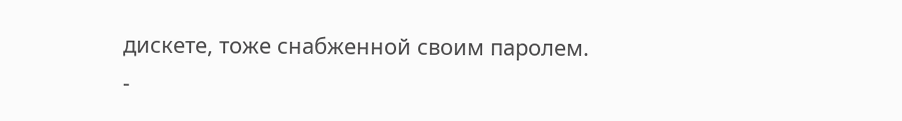дискете, тоже снабженной своим паролем.
-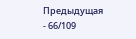Предыдущая
- 66/109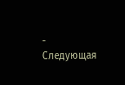- Следующая